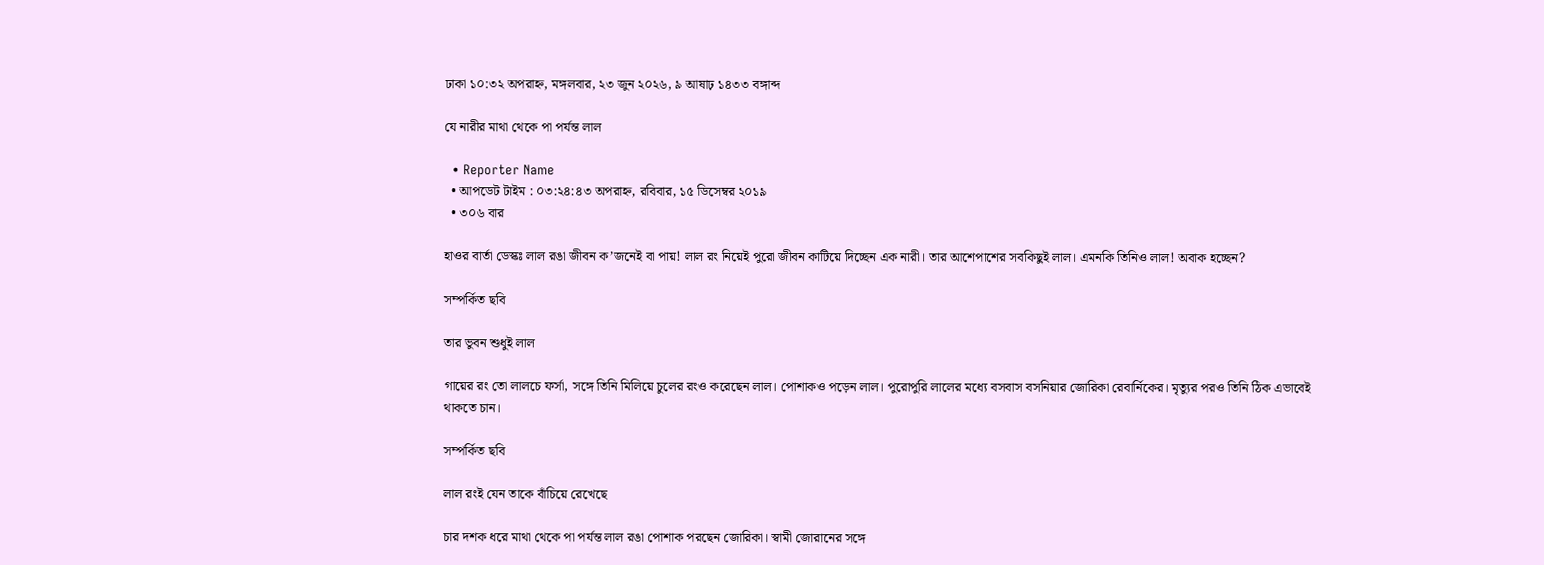ঢাকা ১০:৩২ অপরাহ্ন, মঙ্গলবার, ২৩ জুন ২০২৬, ৯ আষাঢ় ১৪৩৩ বঙ্গাব্দ

যে নারীর মাথা থেকে পা পর্যন্ত লাল

  • Reporter Name
  • আপডেট টাইম : ০৩:২৪:৪৩ অপরাহ্ন, রবিবার, ১৫ ডিসেম্বর ২০১৯
  • ৩০৬ বার

হাওর বার্তা ডেস্কঃ লাল রঙা জীবন ক’জনেই বা পায়! লাল রং নিয়েই পুরো জীবন কাটিয়ে দিচ্ছেন এক নারী। তার আশেপাশের সবকিছুই লাল। এমনকি তিনিও লাল! অবাক হচ্ছেন?

সম্পর্কিত ছবি

তার ভুবন শুধুই লাল

গায়ের রং তো লালচে ফর্সা, সঙ্গে তিনি মিলিয়ে চুলের রংও করেছেন লাল। পোশাকও পড়েন লাল। পুরোপুরি লালের মধ্যে বসবাস বসনিয়ার জোরিকা রেবার্নিকের। মৃত্যুর পরও তিনি ঠিক এভাবেই থাকতে চান।

সম্পর্কিত ছবি

লাল রংই যেন তাকে বাঁচিয়ে রেখেছে

চার দশক ধরে মাথা থেকে পা পর্যন্ত লাল রঙা পোশাক পরছেন জোরিকা। স্বামী জোরানের সঙ্গে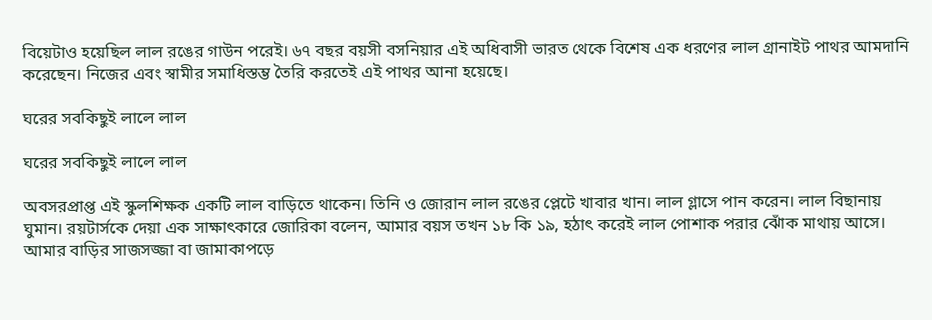বিয়েটাও হয়েছিল লাল রঙের গাউন পরেই। ৬৭ বছর বয়সী বসনিয়ার এই অধিবাসী ভারত থেকে বিশেষ এক ধরণের লাল গ্রানাইট পাথর আমদানি করেছেন। নিজের এবং স্বামীর সমাধিস্তম্ভ তৈরি করতেই এই পাথর আনা হয়েছে।

ঘরের সবকিছুই লালে লাল

ঘরের সবকিছুই লালে লাল

অবসরপ্রাপ্ত এই স্কুলশিক্ষক একটি লাল বাড়িতে থাকেন। তিনি ও জোরান লাল রঙের প্লেটে খাবার খান। লাল গ্লাসে পান করেন। লাল বিছানায় ঘুমান। রয়টার্সকে দেয়া এক সাক্ষাৎকারে জোরিকা বলেন, আমার বয়স তখন ১৮ কি ১৯, হঠাৎ করেই লাল পোশাক পরার ঝোঁক মাথায় আসে। আমার বাড়ির সাজসজ্জা বা জামাকাপড়ে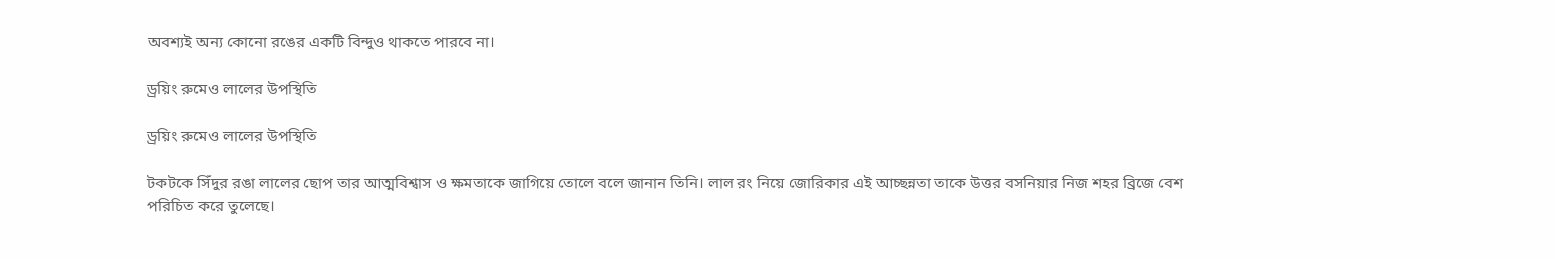অবশ্যই অন্য কোনো রঙের একটি বিন্দুও থাকতে পারবে না।

ড্রয়িং রুমেও লালের উপস্থিতি

ড্রয়িং রুমেও লালের উপস্থিতি

টকটকে সিঁদুর রঙা লালের ছোপ তার আত্মবিশ্বাস ও ক্ষমতাকে জাগিয়ে তোলে বলে জানান তিনি। লাল রং নিয়ে জোরিকার এই আচ্ছন্নতা তাকে উত্তর বসনিয়ার নিজ শহর ব্রিজে বেশ পরিচিত করে তুলেছে।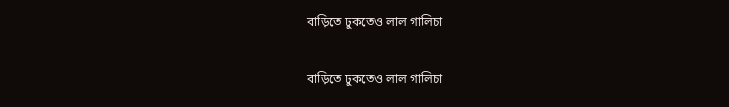বাড়িতে ঢুকতেও লাল গালিচা

বাড়িতে ঢুকতেও লাল গালিচা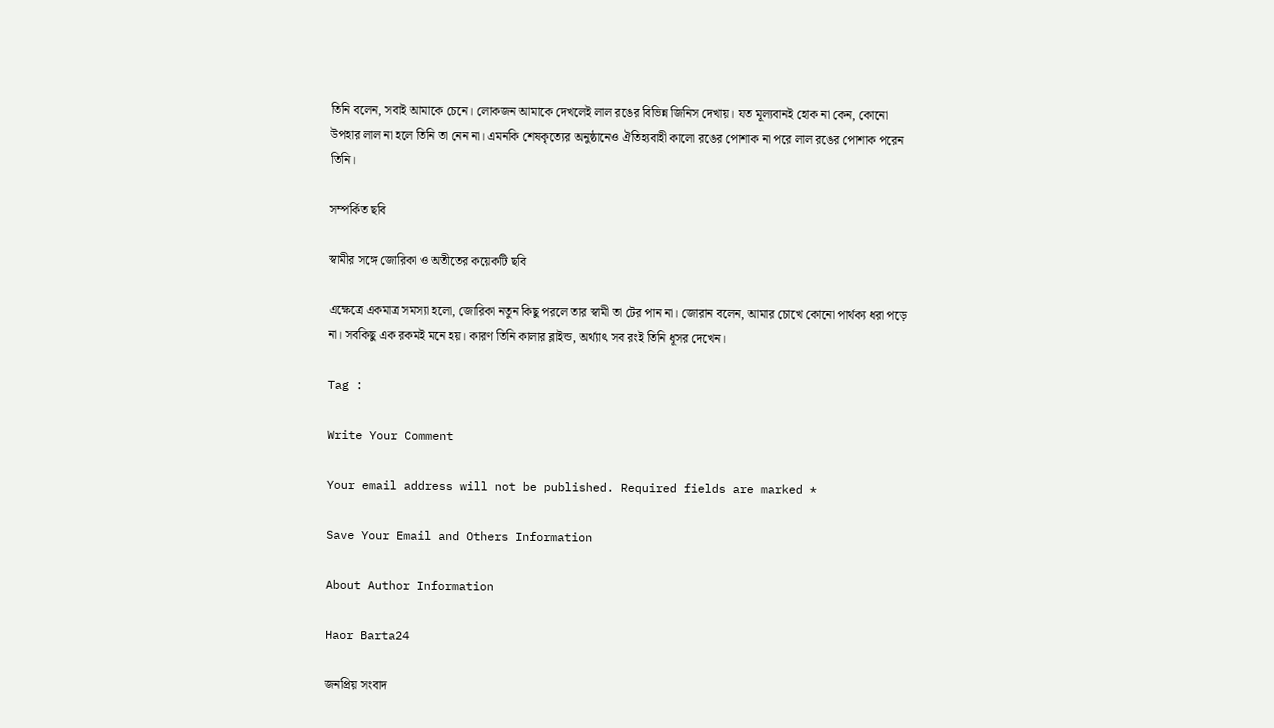তিনি বলেন, সবাই আমাকে চেনে। লোকজন আমাকে দেখলেই লাল রঙের বিভিন্ন জিনিস দেখায়। যত মূল্যবানই হোক না কেন, কোনো উপহার লাল না হলে তিনি তা নেন না। এমনকি শেষকৃত্যের অনুষ্ঠানেও ঐতিহ্যবাহী কালো রঙের পোশাক না পরে লাল রঙের পোশাক পরেন তিনি।

সম্পর্কিত ছবি

স্বামীর সঙ্গে জোরিকা ও অতীতের কয়েকটি ছবি

এক্ষেত্রে একমাত্র সমস্যা হলো, জোরিকা নতুন কিছু পরলে তার স্বামী তা টের পান না। জোরান বলেন, আমার চোখে কোনো পার্থক্য ধরা পড়ে না। সবকিছু এক রকমই মনে হয়। কারণ তিনি কালার ব্লাইন্ড, অর্থ্যাৎ সব রংই তিনি ধূসর দেখেন।

Tag :

Write Your Comment

Your email address will not be published. Required fields are marked *

Save Your Email and Others Information

About Author Information

Haor Barta24

জনপ্রিয় সংবাদ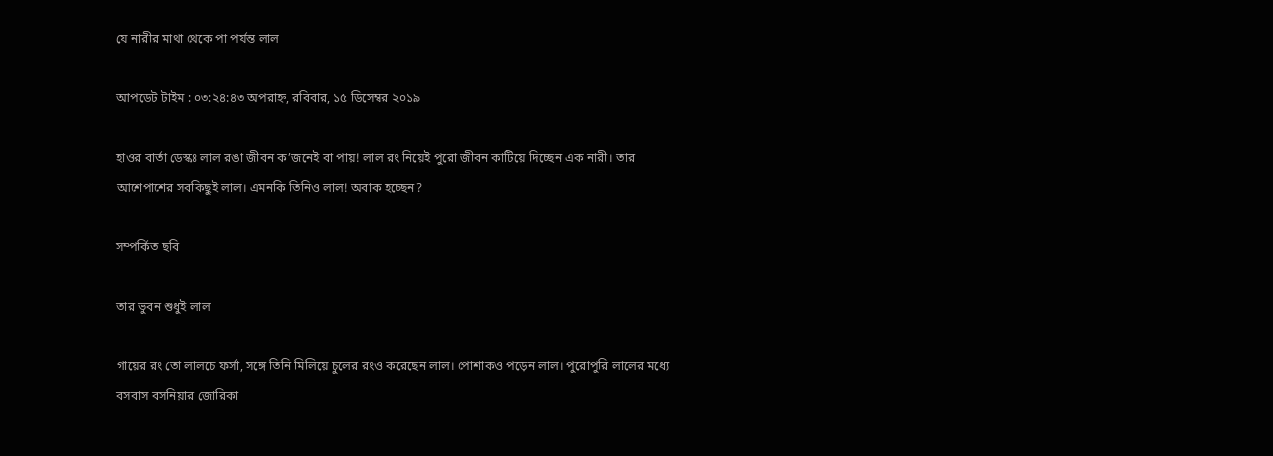যে নারীর মাথা থেকে পা পর্যন্ত লাল

আপডেট টাইম : ০৩:২৪:৪৩ অপরাহ্ন, রবিবার, ১৫ ডিসেম্বর ২০১৯

হাওর বার্তা ডেস্কঃ লাল রঙা জীবন ক’জনেই বা পায়! লাল রং নিয়েই পুরো জীবন কাটিয়ে দিচ্ছেন এক নারী। তার আশেপাশের সবকিছুই লাল। এমনকি তিনিও লাল! অবাক হচ্ছেন?

সম্পর্কিত ছবি

তার ভুবন শুধুই লাল

গায়ের রং তো লালচে ফর্সা, সঙ্গে তিনি মিলিয়ে চুলের রংও করেছেন লাল। পোশাকও পড়েন লাল। পুরোপুরি লালের মধ্যে বসবাস বসনিয়ার জোরিকা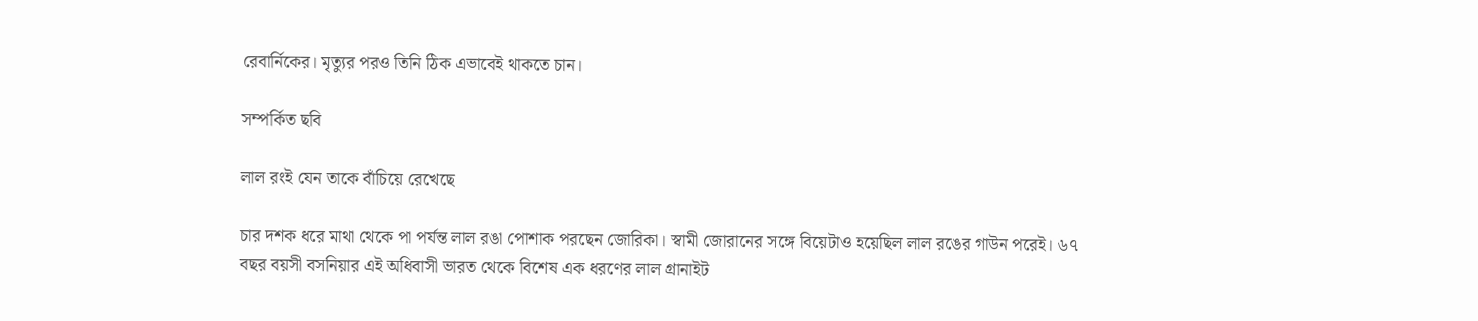রেবার্নিকের। মৃত্যুর পরও তিনি ঠিক এভাবেই থাকতে চান।

সম্পর্কিত ছবি

লাল রংই যেন তাকে বাঁচিয়ে রেখেছে

চার দশক ধরে মাথা থেকে পা পর্যন্ত লাল রঙা পোশাক পরছেন জোরিকা। স্বামী জোরানের সঙ্গে বিয়েটাও হয়েছিল লাল রঙের গাউন পরেই। ৬৭ বছর বয়সী বসনিয়ার এই অধিবাসী ভারত থেকে বিশেষ এক ধরণের লাল গ্রানাইট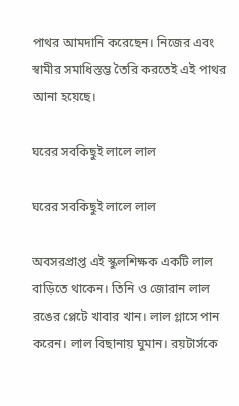পাথর আমদানি করেছেন। নিজের এবং স্বামীর সমাধিস্তম্ভ তৈরি করতেই এই পাথর আনা হয়েছে।

ঘরের সবকিছুই লালে লাল

ঘরের সবকিছুই লালে লাল

অবসরপ্রাপ্ত এই স্কুলশিক্ষক একটি লাল বাড়িতে থাকেন। তিনি ও জোরান লাল রঙের প্লেটে খাবার খান। লাল গ্লাসে পান করেন। লাল বিছানায় ঘুমান। রয়টার্সকে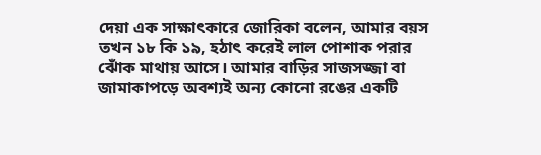দেয়া এক সাক্ষাৎকারে জোরিকা বলেন, আমার বয়স তখন ১৮ কি ১৯, হঠাৎ করেই লাল পোশাক পরার ঝোঁক মাথায় আসে। আমার বাড়ির সাজসজ্জা বা জামাকাপড়ে অবশ্যই অন্য কোনো রঙের একটি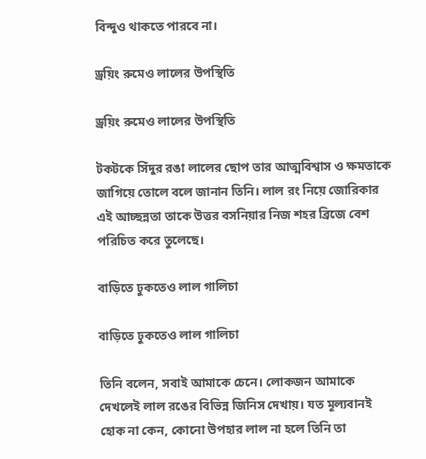বিন্দুও থাকতে পারবে না।

ড্রয়িং রুমেও লালের উপস্থিতি

ড্রয়িং রুমেও লালের উপস্থিতি

টকটকে সিঁদুর রঙা লালের ছোপ তার আত্মবিশ্বাস ও ক্ষমতাকে জাগিয়ে তোলে বলে জানান তিনি। লাল রং নিয়ে জোরিকার এই আচ্ছন্নতা তাকে উত্তর বসনিয়ার নিজ শহর ব্রিজে বেশ পরিচিত করে তুলেছে।

বাড়িতে ঢুকতেও লাল গালিচা

বাড়িতে ঢুকতেও লাল গালিচা

তিনি বলেন, সবাই আমাকে চেনে। লোকজন আমাকে দেখলেই লাল রঙের বিভিন্ন জিনিস দেখায়। যত মূল্যবানই হোক না কেন, কোনো উপহার লাল না হলে তিনি তা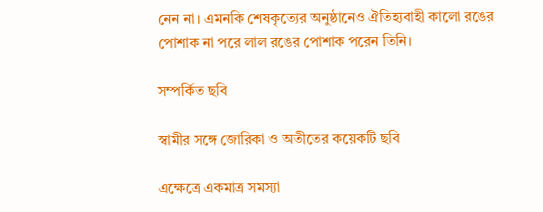নেন না। এমনকি শেষকৃত্যের অনুষ্ঠানেও ঐতিহ্যবাহী কালো রঙের পোশাক না পরে লাল রঙের পোশাক পরেন তিনি।

সম্পর্কিত ছবি

স্বামীর সঙ্গে জোরিকা ও অতীতের কয়েকটি ছবি

এক্ষেত্রে একমাত্র সমস্যা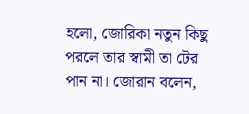হলো, জোরিকা নতুন কিছু পরলে তার স্বামী তা টের পান না। জোরান বলেন,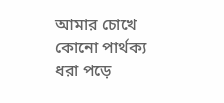আমার চোখে কোনো পার্থক্য ধরা পড়ে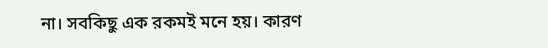না। সবকিছু এক রকমই মনে হয়। কারণ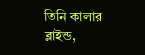তিনি কালার ব্লাইন্ড,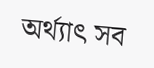অর্থ্যাৎ সব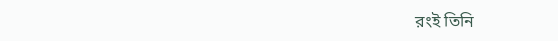রংই তিনি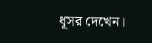ধূসর দেখেন।